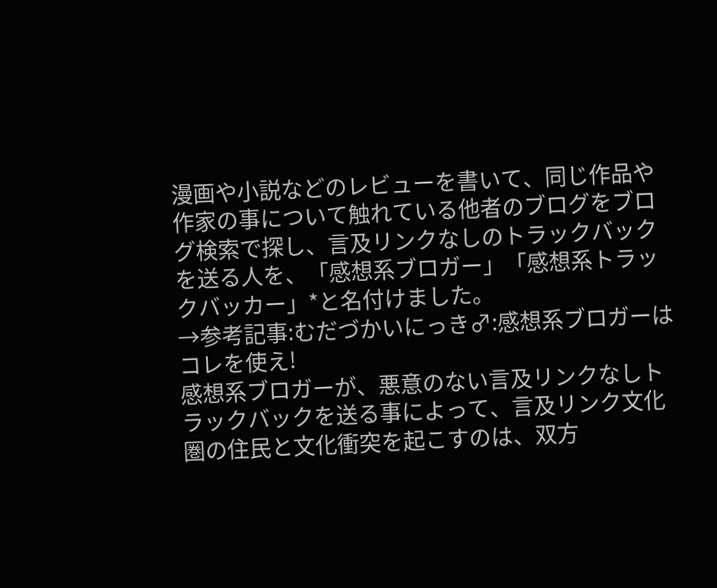漫画や小説などのレビューを書いて、同じ作品や作家の事について触れている他者のブログをブログ検索で探し、言及リンクなしのトラックバックを送る人を、「感想系ブロガー」「感想系トラックバッカー」*と名付けました。
→参考記事:むだづかいにっき♂:感想系ブロガーはコレを使え!
感想系ブロガーが、悪意のない言及リンクなしトラックバックを送る事によって、言及リンク文化圏の住民と文化衝突を起こすのは、双方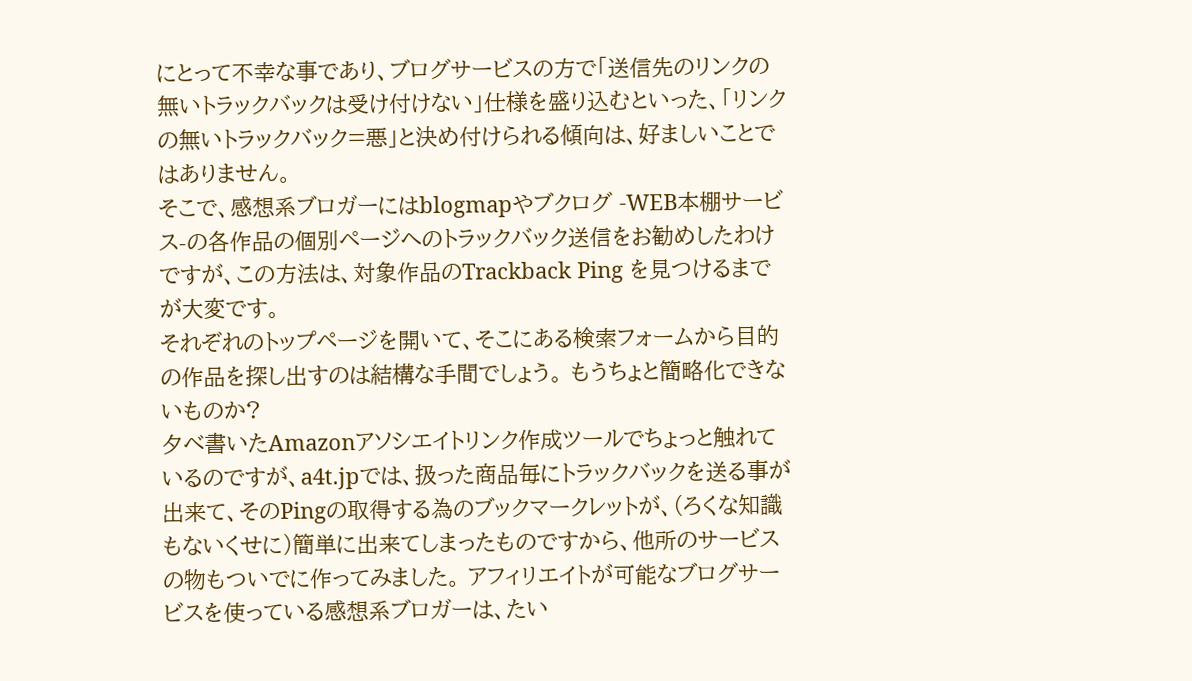にとって不幸な事であり、ブログサービスの方で「送信先のリンクの無いトラックバックは受け付けない」仕様を盛り込むといった、「リンクの無いトラックバック=悪」と決め付けられる傾向は、好ましいことではありません。
そこで、感想系ブロガーにはblogmapやブクログ -WEB本棚サービス-の各作品の個別ページへのトラックバック送信をお勧めしたわけですが、この方法は、対象作品のTrackback Ping を見つけるまでが大変です。
それぞれのトップページを開いて、そこにある検索フォームから目的の作品を探し出すのは結構な手間でしょう。 もうちょと簡略化できないものか?
夕べ書いたAmazonアソシエイトリンク作成ツールでちょっと触れているのですが、a4t.jpでは、扱った商品毎にトラックバックを送る事が出来て、そのPingの取得する為のブックマークレットが、(ろくな知識もないくせに)簡単に出来てしまったものですから、他所のサービスの物もついでに作ってみました。 アフィリエイトが可能なブログサービスを使っている感想系ブロガーは、たい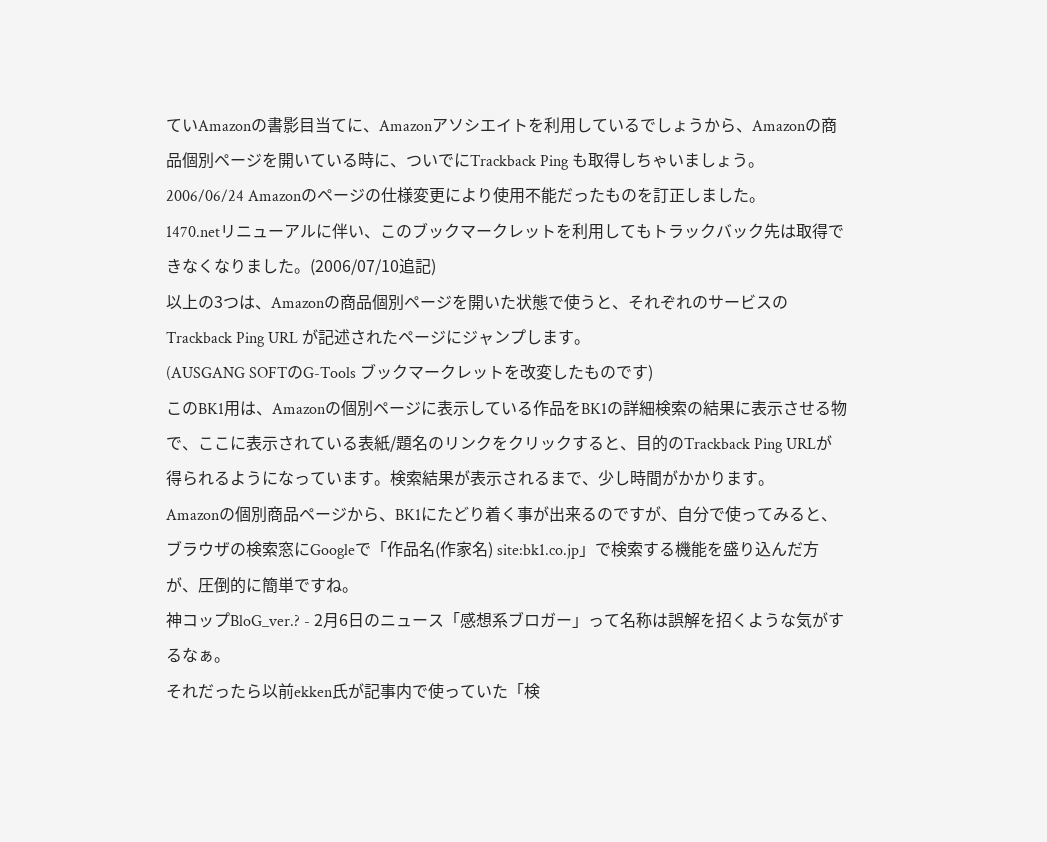ていAmazonの書影目当てに、Amazonアソシエイトを利用しているでしょうから、Amazonの商品個別ページを開いている時に、ついでにTrackback Ping も取得しちゃいましょう。
2006/06/24 Amazonのページの仕様変更により使用不能だったものを訂正しました。
1470.netリニューアルに伴い、このブックマークレットを利用してもトラックバック先は取得できなくなりました。(2006/07/10追記)
以上の3つは、Amazonの商品個別ページを開いた状態で使うと、それぞれのサービスのTrackback Ping URL が記述されたページにジャンプします。
(AUSGANG SOFTのG-Tools ブックマークレットを改変したものです)
このBK1用は、Amazonの個別ページに表示している作品をBK1の詳細検索の結果に表示させる物で、ここに表示されている表紙/題名のリンクをクリックすると、目的のTrackback Ping URLが得られるようになっています。検索結果が表示されるまで、少し時間がかかります。
Amazonの個別商品ページから、BK1にたどり着く事が出来るのですが、自分で使ってみると、ブラウザの検索窓にGoogleで「作品名(作家名) site:bk1.co.jp」で検索する機能を盛り込んだ方が、圧倒的に簡単ですね。
神コップBloG_ver.? - 2月6日のニュース「感想系ブロガー」って名称は誤解を招くような気がするなぁ。
それだったら以前ekken氏が記事内で使っていた「検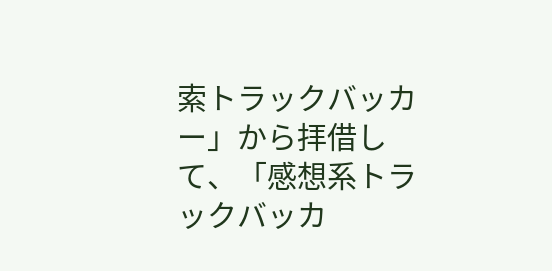索トラックバッカー」から拝借して、「感想系トラックバッカ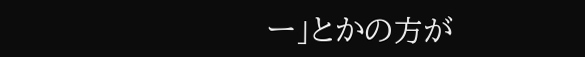ー」とかの方が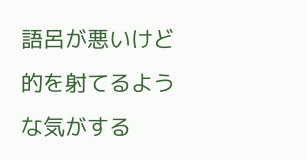語呂が悪いけど的を射てるような気がする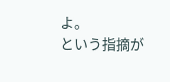よ。
という指摘が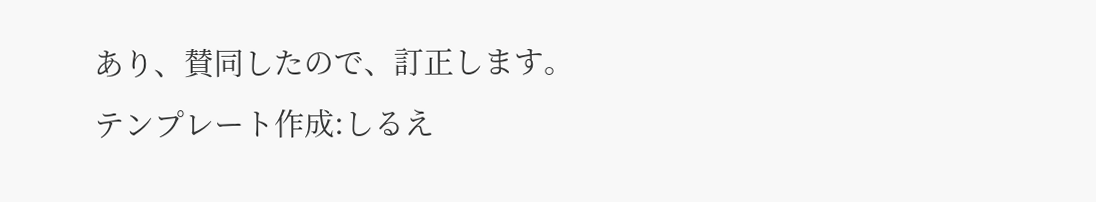あり、賛同したので、訂正します。
テンプレート作成:しるえ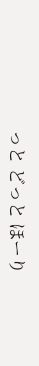っと どっと ほーり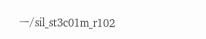ー/sil_st3c01m_r102